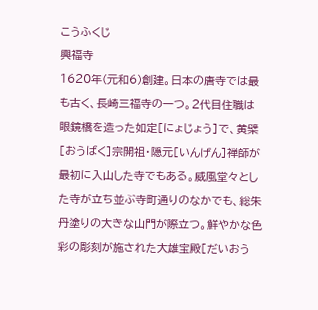こうふくじ
興福寺
1620年(元和6)創建。日本の唐寺では最も古く、長崎三福寺の一つ。2代目住職は眼鏡橋を造った如定[にょじょう]で、黄檗[おうばく]宗開祖・隠元[いんげん]禅師が最初に入山した寺でもある。威風堂々とした寺が立ち並ぶ寺町通りのなかでも、総朱丹塗りの大きな山門が際立つ。鮮やかな色彩の彫刻が施された大雄宝殿[だいおう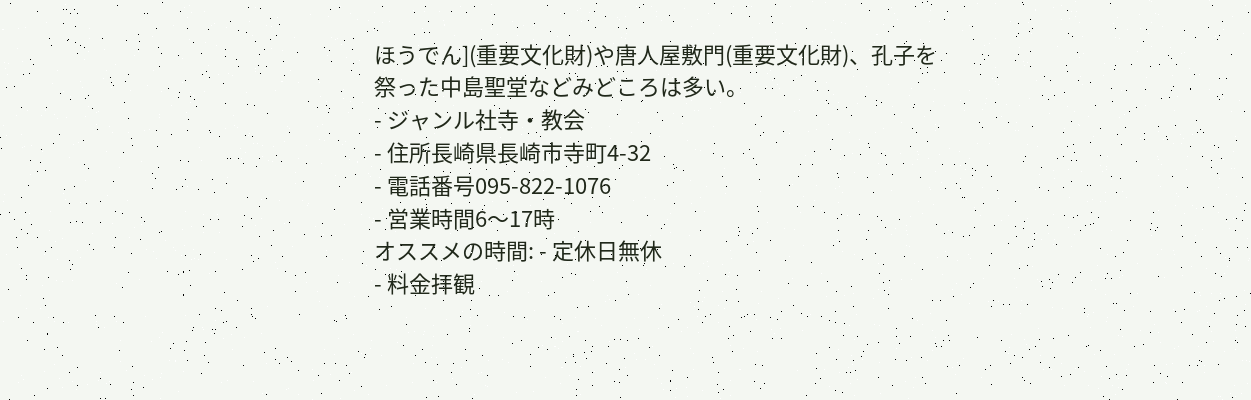ほうでん](重要文化財)や唐人屋敷門(重要文化財)、孔子を祭った中島聖堂などみどころは多い。
- ジャンル社寺・教会
- 住所長崎県長崎市寺町4-32
- 電話番号095-822-1076
- 営業時間6〜17時
オススメの時間: - 定休日無休
- 料金拝観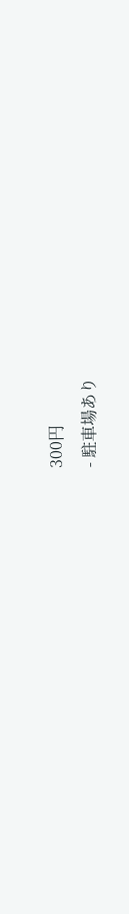300円
- 駐車場あり